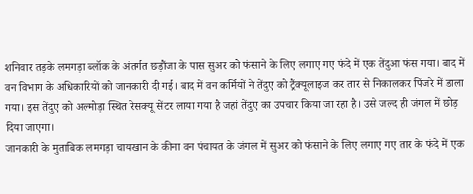शनिवार तड़के लमगड़ा ब्लॉक के अंतर्गत छड़ौंजा के पास सुअर को फंसाने के लिए लगाए गए फंदे में एक तेंदुआ फंस गया। बाद में वन विभाग के अधिकारियों को जानकारी दी गई। बाद में वन कर्मियों ने तेंदुए को ट्रैंक्यूलाइज कर तार से निकालकर पिंजरे में डाला गया। इस तेंदुए को अल्मोड़ा स्थित रेसक्यू सेंटर लाया गया है जहां तेंदुए का उपचार किया जा रहा है। उसे जल्द ही जंगल में छोड़ दिया जाएगा।
जानकारी के मुताबिक लमगड़ा चायखान के कीना वन पंचायत के जंगल में सुअर को फंसाने के लिए लगाए गए तार के फंदे में एक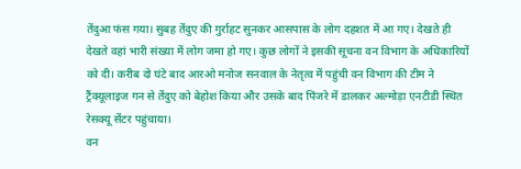तेंदुआ फंस गया। सुबह तेंदुए की गुर्राहट सुनकर आसपास के लोग दहशत में आ गए। देखते ही देखते वहां भारी संख्या में लोग जमा हो गए। कुछ लोगों ने इसकी सूचना वन विभाग के अधिकारियों को दी। करीब दो घंटे बाद आरओ मनोज सनवाल के नेतृत्व में पहुंची वन विभाग की टीम ने ट्रैंक्यूलाइज गन से तेंदुए को बेहोश किया और उसके बाद पिंजरे में डालकर अल्मोड़ा एनटीडी स्थित रेसक्यू सेंटर पहुंचाया।
वन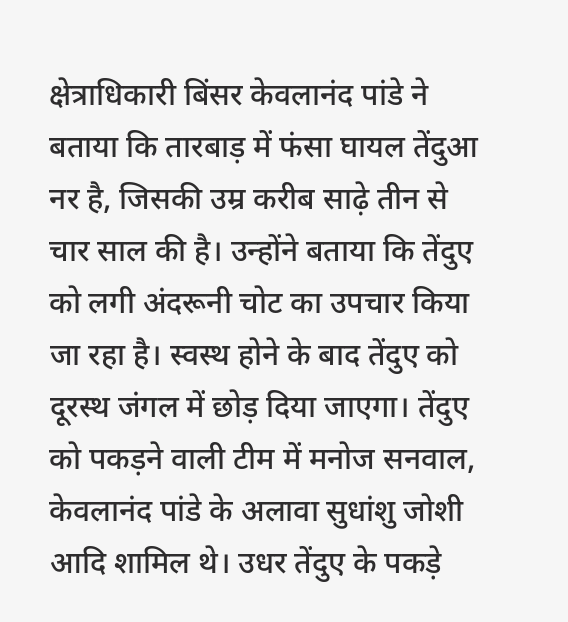क्षेत्राधिकारी बिंसर केवलानंद पांडे ने बताया कि तारबाड़ में फंसा घायल तेंदुआ नर है, जिसकी उम्र करीब साढ़े तीन से चार साल की है। उन्होंने बताया कि तेंदुए को लगी अंदरूनी चोट का उपचार किया जा रहा है। स्वस्थ होने के बाद तेंदुए को दूरस्थ जंगल में छोड़ दिया जाएगा। तेंदुए को पकड़ने वाली टीम में मनोज सनवाल, केवलानंद पांडे के अलावा सुधांशु जोशी आदि शामिल थे। उधर तेंदुए के पकड़े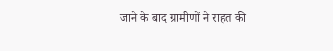जाने के बाद ग्रामीणों ने राहत की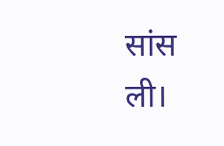सांस ली।